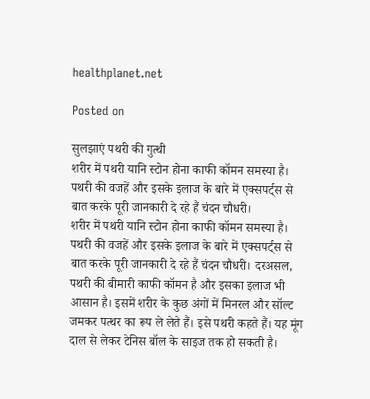healthplanet.net

Posted on

सुलझाएं पथरी की गुत्थी
शरीर में पथरी यानि स्टोन होना काफी कॉमन समस्या है। पथरी की वजहें और इसके इलाज के बारे में एक्सपर्ट्स से बात करके पूरी जानकारी दे रहे हैं चंदन चौधरी।
शरीर में पथरी यानि स्टोन होना काफी कॉमन समस्या है। पथरी की वजहें और इसके इलाज के बारे में एक्सपर्ट्स से बात करके पूरी जानकारी दे रहे हैं चंदन चौधरी। दरअसल, पथरी की बीमारी काफी कॉमन है और इसका इलाज भी आसान है। इसमें शरीर के कुछ अंगों में मिनरल और सॉल्ट जमकर पत्थर का रूप ले लेते हैं। इसे पथरी कहते हैं। यह मूंग दाल से लेकर टेनिस बॉल के साइज तक हो सकती है।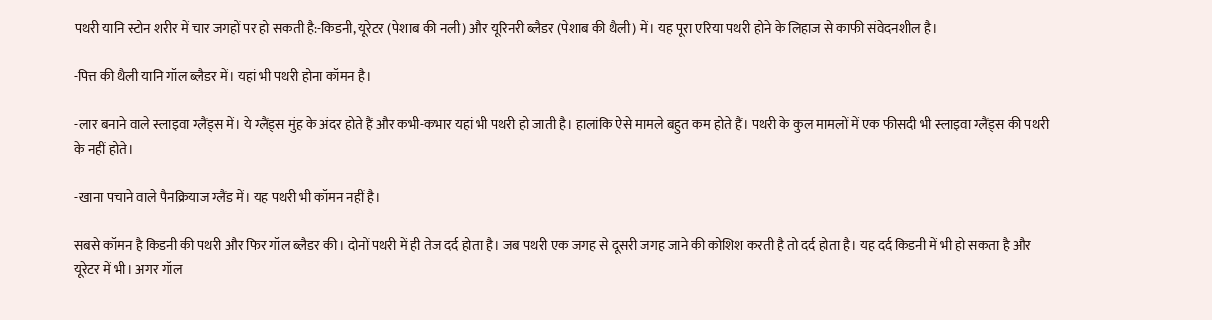पथरी यानि स्टोन शरीर में चार जगहों पर हो सकती है:-किडनी, यूरेटर (पेशाब की नली) और यूरिनरी ब्लैडर (पेशाब की थैली) में। यह पूरा एरिया पथरी होने के लिहाज से काफी संवेदनशील है।

-पित्त की थैली यानि गॉल ब्लैडर में। यहां भी पथरी होना कॉमन है।

-लार बनाने वाले स्लाइवा ग्लैंड्स में। ये ग्लैंड्स मुंह के अंदर होते हैं और कभी-कभार यहां भी पथरी हो जाती है। हालांकि ऐसे मामले बहुत कम होते हैं। पथरी के कुल मामलों में एक फीसदी भी स्लाइवा ग्लैंड्स की पथरी के नहीं होते।

-खाना पचाने वाले पैनक्रियाज ग्लैंड में। यह पथरी भी कॉमन नहीं है।

सबसे कॉमन है किडनी की पथरी और फिर गॉल ब्लैडर की। दोनों पथरी में ही तेज दर्द होता है। जब पथरी एक जगह से दूसरी जगह जाने की कोशिश करती है तो दर्द होता है। यह दर्द किडनी में भी हो सकता है और यूरेटर में भी। अगर गॉल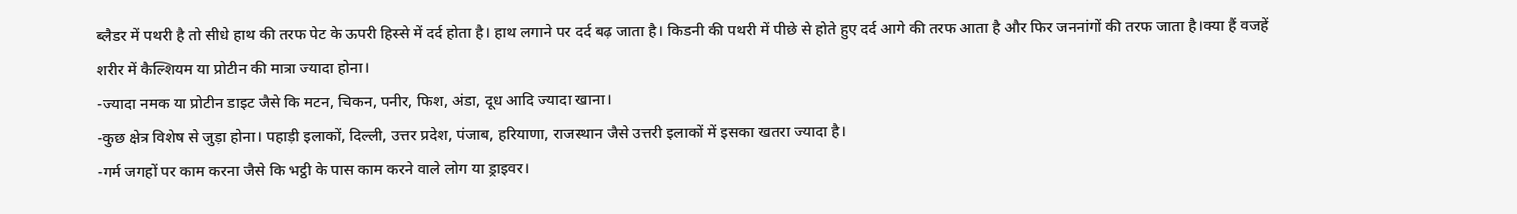ब्लैडर में पथरी है तो सीधे हाथ की तरफ पेट के ऊपरी हिस्से में दर्द होता है। हाथ लगाने पर दर्द बढ़ जाता है। किडनी की पथरी में पीछे से होते हुए दर्द आगे की तरफ आता है और फिर जननांगों की तरफ जाता है।क्या हैं वजहें
शरीर में कैल्शियम या प्रोटीन की मात्रा ज्यादा होना।
-ज्यादा नमक या प्रोटीन डाइट जैसे कि मटन, चिकन, पनीर, फिश, अंडा, दूध आदि ज्यादा खाना।
-कुछ क्षेत्र विशेष से जुड़ा होना। पहाड़ी इलाकों, दिल्ली, उत्तर प्रदेश, पंजाब, हरियाणा, राजस्थान जैसे उत्तरी इलाकों में इसका खतरा ज्यादा है।
-गर्म जगहों पर काम करना जैसे कि भट्ठी के पास काम करने वाले लोग या ड्राइवर।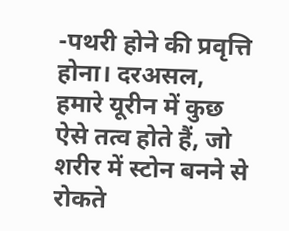-पथरी होने की प्रवृत्ति होना। दरअसल, हमारे यूरीन में कुछ ऐसे तत्व होते हैं, जो शरीर में स्टोन बनने से रोकते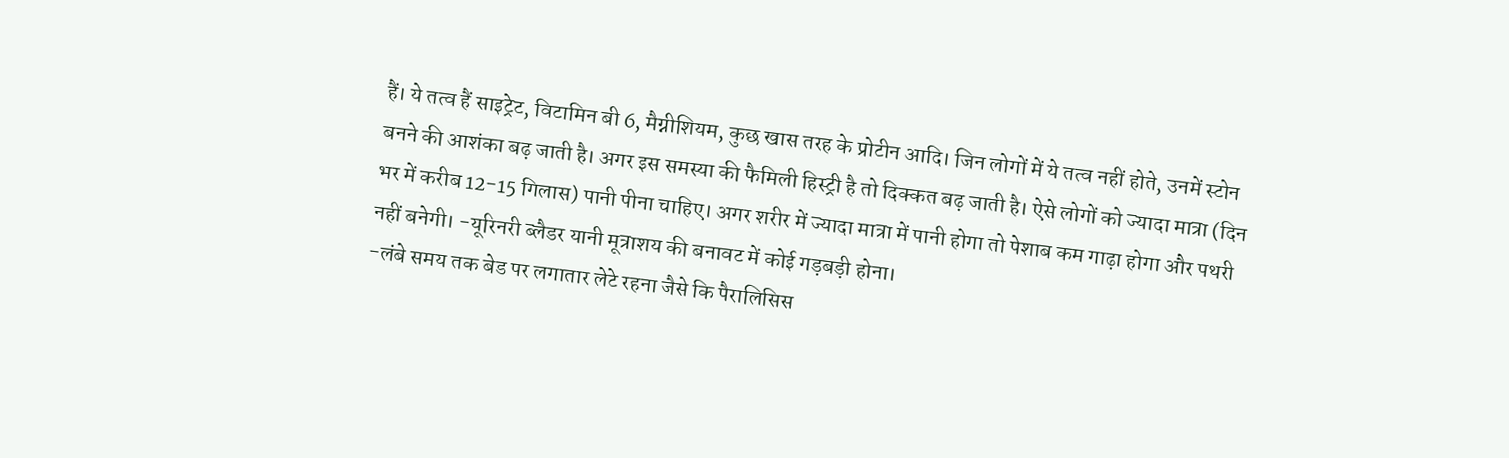हैं। ये तत्व हैं साइट्रेट, विटामिन बी 6, मैग्नीशियम, कुछ खास तरह के प्रोटीन आदि। जिन लोगों में ये तत्व नहीं होते, उनमें स्टोन बनने की आशंका बढ़ जाती है। अगर इस समस्या की फैमिली हिस्ट्री है तो दिक्कत बढ़ जाती है। ऐसे लोगों को ज्यादा मात्रा (दिन भर में करीब 12-15 गिलास) पानी पीना चाहिए। अगर शरीर में ज्यादा मात्रा में पानी होगा तो पेशाब कम गाढ़ा होगा और पथरी नहीं बनेगी। -यूरिनरी ब्लैडर यानी मूत्राशय की बनावट में कोई गड़बड़ी होना।
-लंबे समय तक बेड पर लगातार लेटे रहना जैसे कि पैरालिसिस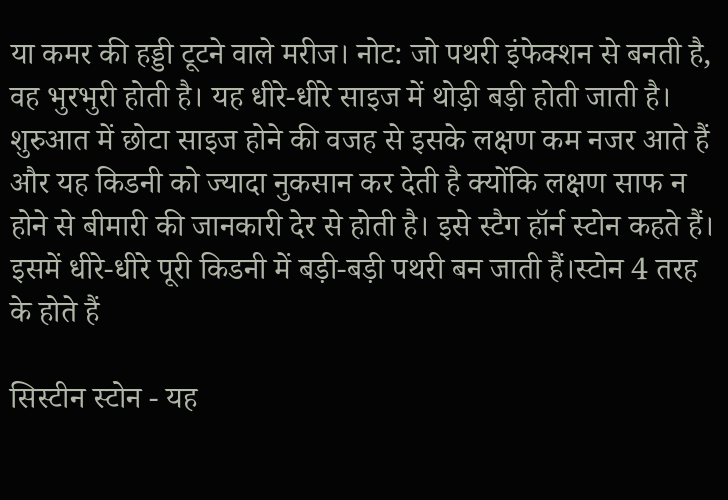या कमर की हड्डी टूटने वाले मरीज। नोट: जो पथरी इंफेक्शन से बनती है, वह भुरभुरी होती है। यह धीरे-धीरे साइज में थोड़ी बड़ी होती जाती है। शुरुआत में छोटा साइज होने की वजह से इसके लक्षण कम नजर आते हैं और यह किडनी को ज्यादा नुकसान कर देती है क्योंकि लक्षण साफ न होने से बीमारी की जानकारी देर से होती है। इसे स्टैग हॉर्न स्टोन कहते हैं। इसमें धीरे-धीरे पूरी किडनी में बड़ी-बड़ी पथरी बन जाती हैं।स्टोन 4 तरह के होते हैं

सिस्टीन स्टोन - यह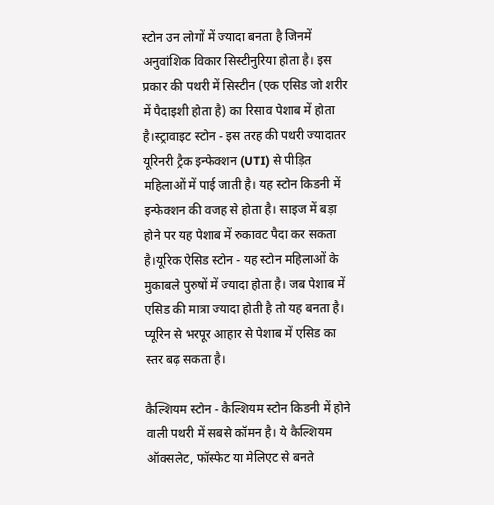स्टोन उन लोगों में ज्यादा बनता है जिनमें अनुवांशिक विकार सिस्टीनुरिया होता है। इस प्रकार की पथरी में सिस्टीन (एक एसिड जो शरीर में पैदाइशी होता है) का रिसाव पेशाब में होता है।स्ट्रावाइट स्टोन - इस तरह की पथरी ज्यादातर यूरिनरी ट्रैक इन्फेक्शन (UTI) से पीड़ित महिलाओं में पाई जाती है। यह स्टोन किडनी में इन्फेक्शन की वजह से होता है। साइज में बड़ा होने पर यह पेशाब में रुकावट पैदा कर सकता है।यूरिक ऐसिड स्टोन - यह स्टोन महिलाओं के मुकाबले पुरुषों में ज्यादा होता है। जब पेशाब में एसिड की मात्रा ज्यादा होती है तो यह बनता है। प्यूरिन से भरपूर आहार से पेशाब में एसिड का स्तर बढ़ सकता है।

कैल्शियम स्टोन - कैल्शियम स्टोन किडनी में होने वाली पथरी में सबसे कॉमन है। ये कैल्शियम ऑक्सलेट, फॉस्फेट या मेलिएट से बनते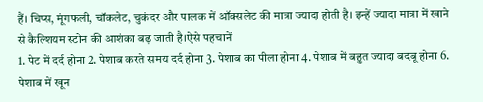हैं। चिप्स, मूंगफली, चॉकलेट, चुकंदर और पालक में ऑक्सलेट की मात्रा ज्यादा होती है। इन्हें ज्यादा मात्रा में खाने से कैल्शियम स्टोन की आशंका बढ़ जाती है।ऐसे पहचानें
1. पेट में दर्द होना 2. पेशाब करते समय दर्द होना 3. पेशाब का पीला होना 4. पेशाब में बहुत ज्यादा बदबू होना 6. पेशाब में खून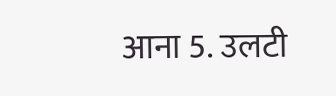आना 5. उलटी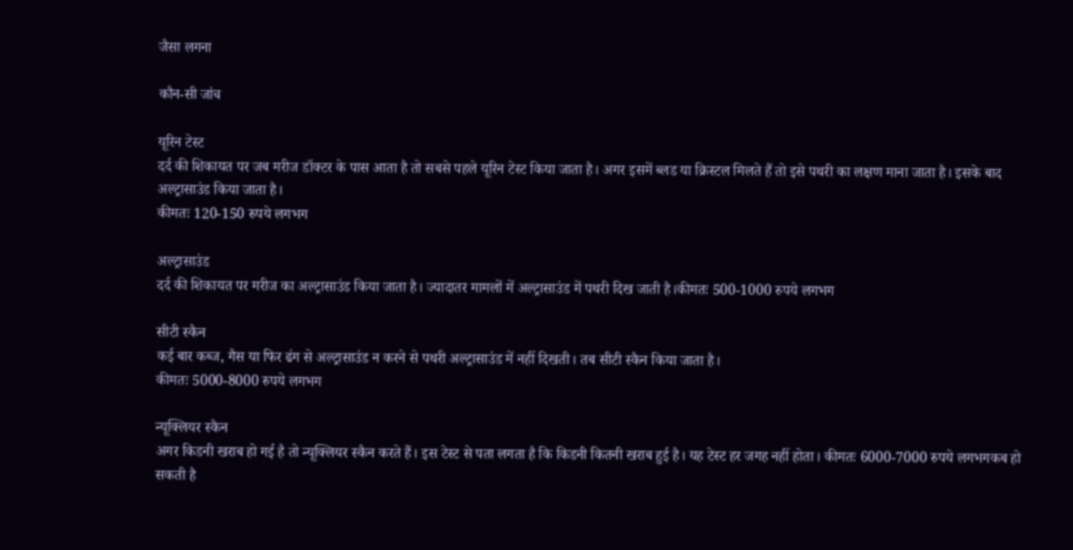जैसा लगना

कौन-सी जांच

यूरिन टेस्ट
दर्द की शिकायत पर जब मरीज डॉक्टर के पास आता है तो सबसे पहले यूरिन टेस्ट किया जाता है। अगर इसमें ब्लड या क्रिस्टल मिलते हैं तो इसे पथरी का लक्षण माना जाता है। इसके बाद अल्ट्रासाउंड किया जाता है।
कीमतः 120-150 रुपये लगभग

अल्ट्रासाउंड
दर्द की शिकायत पर मरीज का अल्ट्रासाउंड किया जाता है। ज्यादातर मामलों में अल्ट्रासाउंड में पथरी दिख जाती है।कीमतः 500-1000 रुपये लगभग

सीटी स्कैन
कई बार कब्ज, गैस या फिर ढंग से अल्ट्रासाउंड न करने से पथरी अल्ट्रासाउंड में नहीं दिखती। तब सीटी स्कैन किया जाता है।
कीमतः 5000-8000 रुपये लगभग

न्यूक्लियर स्कैन
अगर किडनी खराब हो गई है तो न्यूक्लियर स्कैन करते हैं। इस टेस्ट से पता लगता है कि किडनी कितनी खराब हुई है। यह टेस्ट हर जगह नहीं होता। कीमतः 6000-7000 रुपये लगभगकब हो सकती है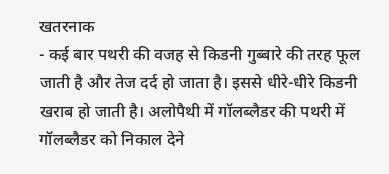खतरनाक
- कई बार पथरी की वजह से किडनी गुब्बारे की तरह फूल जाती है और तेज दर्द हो जाता है। इससे धीरे-धीरे किडनी खराब हो जाती है। अलोपैथी में गॉलब्लैडर की पथरी में गॉलब्लैडर को निकाल देने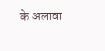के अलावा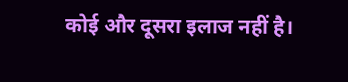कोई और दूसरा इलाज नहीं है।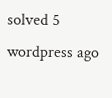solved 5
wordpress ago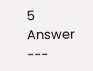5 Answer
---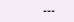---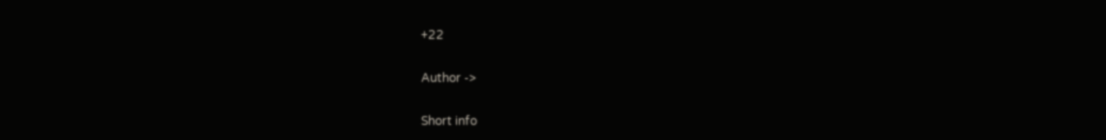+22

Author ->

Short info